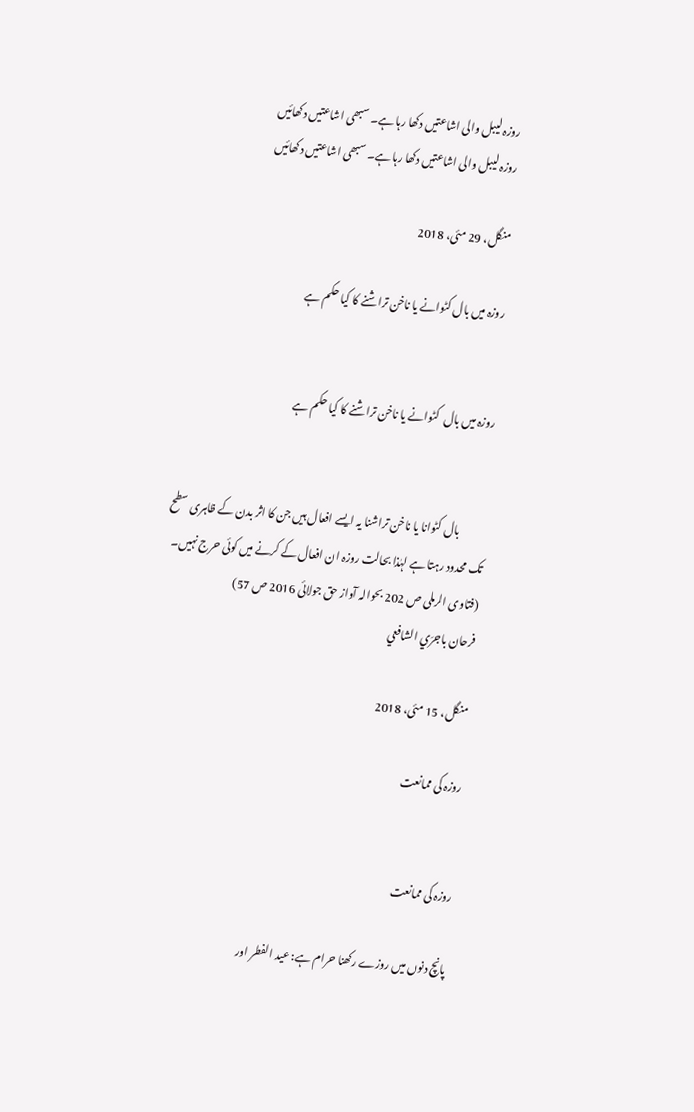روزہ لیبل والی اشاعتیں دکھا رہا ہے۔ سبھی اشاعتیں دکھائیں
روزہ لیبل والی اشاعتیں دکھا رہا ہے۔ سبھی اشاعتیں دکھائیں

منگل، 29 مئی، 2018

روزہ میں بال کٹوانے یا ناخن تراشنے کا کیا حکم ہے


روزہ میں بال  کٹوانے یا ناخن تراشنے کا کیا حکم ہے


            بال کٹوانا یا ناخن تراشنا یہ ایسے افعال ہیں جن کا اثر بدن کے ظاہری سطح تک محدود رہتا ہے لہٰذا بحالت روزہ ان افعال کے کرنے میں کوئی حرج نہیں۔ (فتاوی الرملی ص 202 بحوالہ آواز حق جولائی 2016 ص 57)
فرحان باجرَي الشافعي

منگل، 15 مئی، 2018

روزہ کی ممانعت


روزہ کی ممانعت

پانچ دنوں میں روزے رکھنا حرام ہے: عید الفطر اور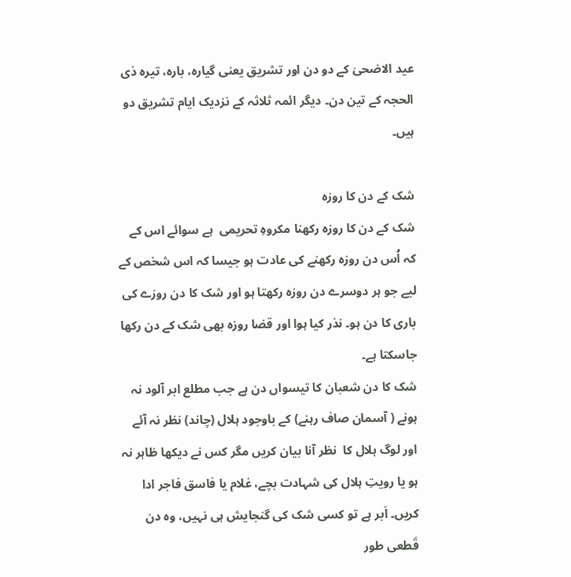عید الاضحیٰ کے دو دن اور تشریق یعنی گیارہ، بارہ، تیرہ ذی الحجہ کے تین دن۔ دیگر ائمہ ثلاثہ کے نزدیک ایام تشریق دو ہیں۔

شک کے دن کا روزہ
شک کے دن کا روزہ رکھنا مکروہِ تحریمی  ہے سوائے اس کے کہ اُس دن روزہ رکھنے کی عادت ہو جیسا کہ اس شخص کے لیے جو ہر دوسرے دن روزہ رکھتا ہو اور شک کا دن روزے کی باری کا دن ہو۔ نذر کیا ہوا اور قضا روزہ بھی شک کے دن رکھا جاسکتا ہے۔
شک کا دن شعبان کا تیسواں دن ہے جب مطلع ابر آلود نہ ہونے ( آسمان صاف رہنے) کے باوجود ہلال (چاند) نظر نہ آئے اور لوگ ہلال کا  نظر آنا بیان کریں مگر کس نے دیکھا ظاہر نہ ہو یا رویتِ ہلال کی شہادت بچے، غلام یا فاسق فاجر ادا کریں۔ اَبر ہے تو کسی شک کی گنجایش ہی نہیں، وہ دن قَطعی طور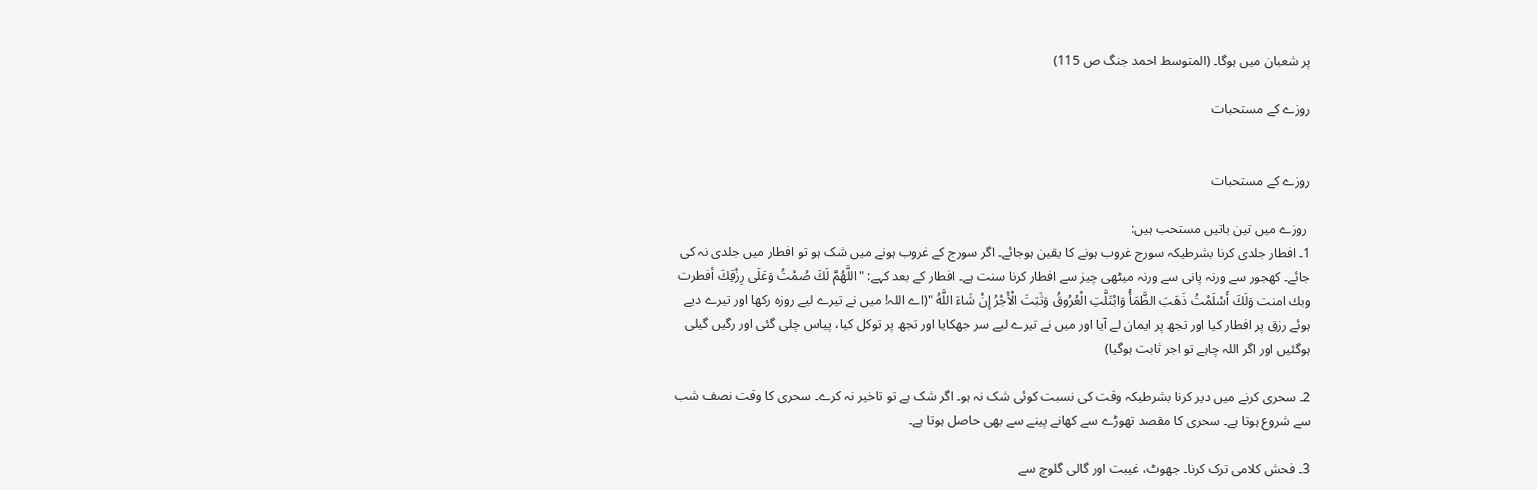پر شعبان میں ہوگا۔ (المتوسط احمد جنگ ص 115)

روزے کے مستحبات


روزے کے مستحبات

 روزے میں تین باتیں مستحب ہیں:
1۔ افطار جلدی کرنا بشرطیکہ سورج غروب ہونے کا یقین ہوجائے۔ اگر سورج کے غروب ہونے میں شک ہو تو افطار میں جلدی نہ کی جائے۔ کھجور سے ورنہ پانی سے ورنہ میٹھی چیز سے افطار کرنا سنت ہے۔ افطار کے بعد کہے: "اللَّهُمَّ لَكَ صُمْتُ وَعَلَى رِزْقِكَ أفطرت وبك امنت وَلَكَ أَسْلَمْتُ ذَهَبَ الظَّمَأُ وَابْتَلَّتِ الْعُرُوقُ وَثَبَتَ الْأَجْرُ إِنْ شَاءَ اللَّهُ "(اے اللہ! میں نے تیرے لیے روزہ رکھا اور تیرے دیے ہوئے رزق پر افطار کیا اور تجھ پر ایمان لے آیا اور میں نے تیرے لیے سر جھکایا اور تجھ پر توکل کیا، پیاس چلی گئی اور رگیں گیلی ہوگئیں اور اگر اللہ چاہے تو اجر ثابت ہوگیا)

2۔ سحری کرنے میں دیر کرنا بشرطیکہ وقت کی نسبت کوئی شک نہ ہو۔ اگر شک ہے تو تاخیر نہ کرے۔ سحری کا وقت نصف شب سے شروع ہوتا ہے۔ سحری کا مقصد تھوڑے سے کھانے پینے سے بھی حاصل ہوتا ہے۔

3۔ فحش کلامی ترک کرنا۔ جھوٹ، غیبت اور گالی گلوچ سے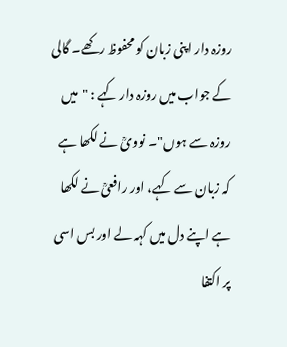روزہ دار اپنی زبان کو محفوظ رکھے۔ گالی کے جواب میں روزہ دار کہے : "میں روزہ سے ہوں"۔ نوویؒ نے لکھا ہے کہ زبان سے کہے، اور رافعیؒ نے لکھا ہے اپنے دل میں کہہ لے اور بس اسی پر اکتفا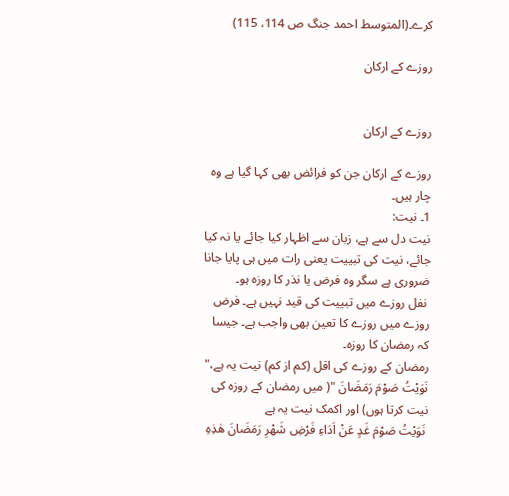کرے۔(المتوسط احمد جنگ ص 114، 115)

روزے کے ارکان


روزے کے ارکان

روزے کے ارکان جن کو فرائض بھی کہا گیا ہے وہ چار ہیں۔
1۔ نیت:
نیت دل سے ہے، زبان سے اظہار کیا جائے یا نہ کیا جائے، نیت کی تبییت یعنی رات میں ہی پایا جانا ضروری ہے سگر وہ فرض یا نذر کا روزہ ہو۔
 نفل روزے میں تبییت کی قید نہیں ہے۔ فرض روزے میں روزے کا تعین بھی واجب ہے۔ جیسا کہ رمضان کا روزہ۔
رمضان کے روزے کی اقل (کم از کم) نیت یہ ہے،" نَوَيْتُ صَوْمَ رَمَضَانَ "( میں رمضان کے روزہ کی نیت کرتا ہوں) اور اکمک نیت یہ ہے
 نَوَيْتُ صَوْمَ غَدٍ عَنْ اَدَاءِ فَرْضِ شَهْرِ رَمَضَانَ هٰذِهِ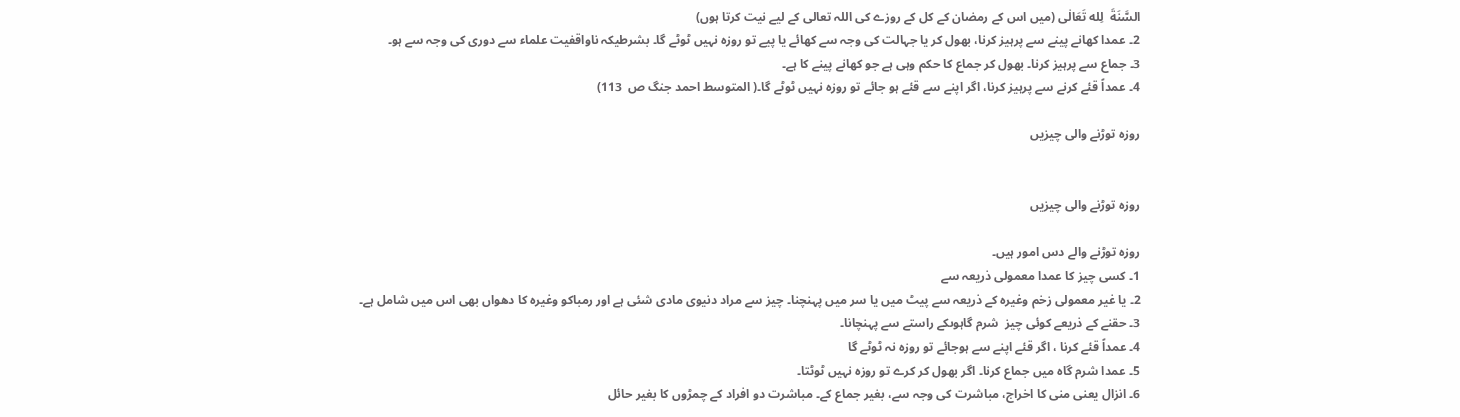السَّنَةَ  لِله تَعَالٰى (میں اس کے رمضان کے کل کے روزے کی اللہ تعالی کے لیے نیت کرتا ہوں)
2۔ عمدا کھانے پینے سے پرہیز کرنا، بھول کر یا جہالت کی وجہ سے کھائے یا پیے تو روزہ نہیں ٹوٹے گا۔ بشرطیکہ ناواقفیت علماء سے دوری کی وجہ سے ہو۔
3۔ جماع سے پرہیز کرنا۔ بھول کر جماع کا حکم وہی ہے جو کھانے پینے کا ہے۔
4۔ عمداً قئے کرنے سے پرہیز کرنا، اگر اپنے سے قئے ہو جائے تو روزہ نہیں ٹوٹے گا۔( المتوسط احمد جنگ ص  113)

روزہ توڑنے والی چیزیں


روزہ توڑنے والی چیزیں

روزہ توڑنے والے دس امور ہیں۔
1۔ کسی چیز کا عمدا معمولی ذریعہ سے
2۔ یا غیر معمولی زخم وغیرہ کے ذریعہ سے پیٹ میں یا سر میں پہنچنا۔ چیز سے مراد دنیوی مادی شئی ہے اور رمباکو وغیرہ کا دھواں بھی اس میں شامل ہے۔
3۔ حقنے کے ذریعے کوئی چیز  شرم گاہوںکے راستے سے پہنچانا۔
4۔ عمداً قئے کرنا ، اگر قئے اپنے سے ہوجائے تو روزہ نہ ٹوٹے گا
5۔ عمدا شرم گاہ میں جماع کرنا۔ اگر بھول کر کرے تو روزہ نہیں ٹوٹتا۔
6۔ انزال یعنی منی کا اخراج، مباشرت کی وجہ سے، بغیر جماع کے۔ مباشرت دو افراد کے چمڑوں کا بغیر حائل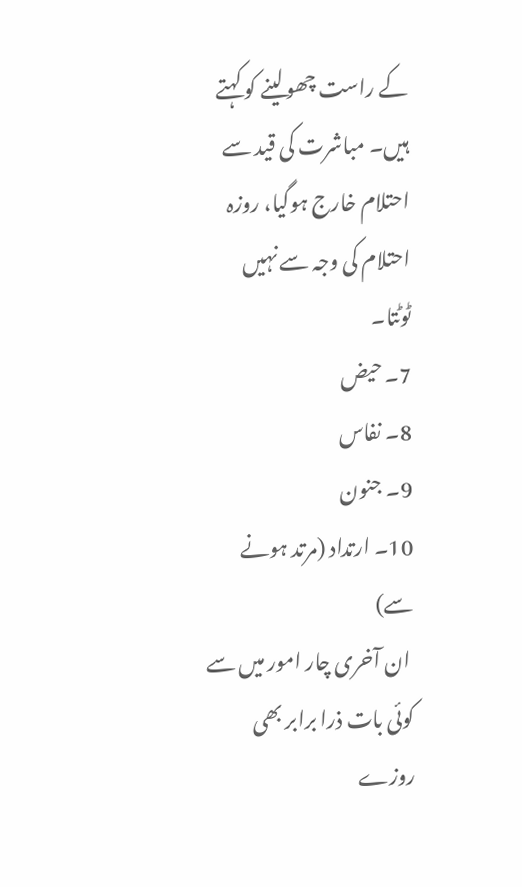کے راست چھولینے کو کہتے ہیں۔ مباشرت کی قید سے احتلام خارج ہوگیا، روزہ احتلام کی وجہ سے نہیں ٹوٹتا۔
7۔ حیض
8۔ نفاس
9۔ جنون
10۔ ارتداد (مرتد ہونے سے)
 ان آخری چار امور میں سے کوئی بات ذرا برابر بھی روزے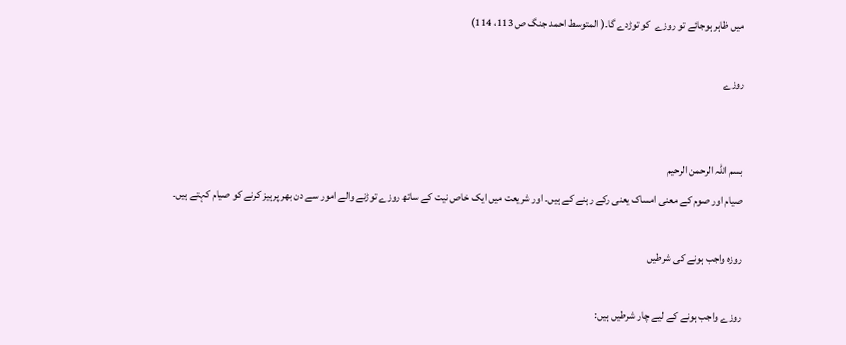میں ظاہر ہوجائے تو روزے  کو توڑدے گا۔( المتوسط احمد جنگ ص 113، 114)

روزے


بسم اللہ الرحمن الرحیم
صیام اور صوم کے معنی امساک یعنی رکے رہنے کے ہیں۔ اور شریعت میں ایک خاص نیت کے ساتھ روزے توڑنے والے امور سے دن بھر پرہیز کرنے کو صیام کہتے ہیں۔

روزہ واجب ہونے کی شرطیں

روزے واجب ہونے کے لیے چار شرطیں ہیں: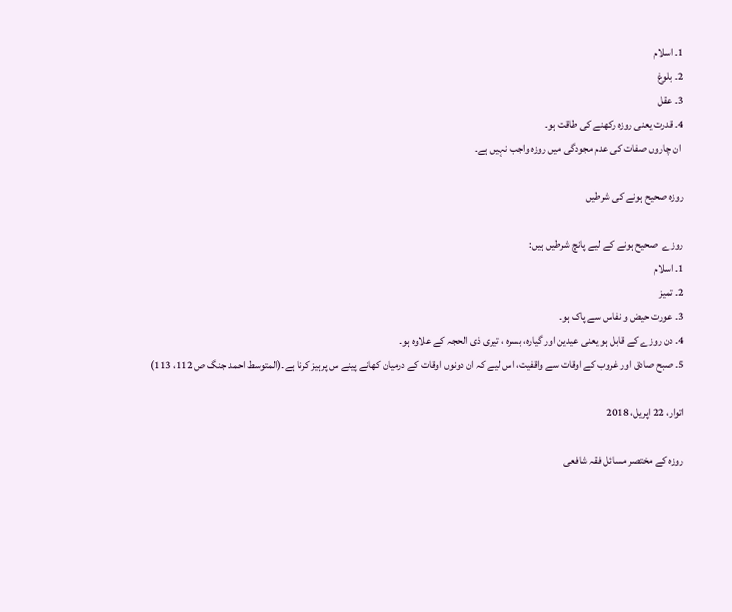1۔ اسلام
2۔ بلوغ
3۔ عقل
4۔ قدرت یعنی روزہ رکھنے کی طاقت ہو۔
 ان چاروں صفات کی عدم مجودگی میں روزہ واجب نہیں ہے۔

روزہ صحیح ہونے کی شرطیں

روزے  صحیح ہونے کے لیے پانچ شرطیں ہیں:
1۔ اسلام
2۔ تمیز
3۔ عورت حیض و نفاس سے پاک ہو۔
4۔ دن روزے کے قابل ہو یعنی عیدین اور گیارہ، بسرہ ، تیری ذی الحجہ کے علاوہ ہو۔
5۔ صبح صادق اور غروب کے اوقات سے واقفیت، اس لیے کہ ان دونوں اوقات کے درمیان کھانے پینے س پرہیز کرنا ہے۔(المتوسط احمد جنگ ص 112، 113)

اتوار، 22 اپریل، 2018

روزہ کے مختصر مسائل فقہ شافعی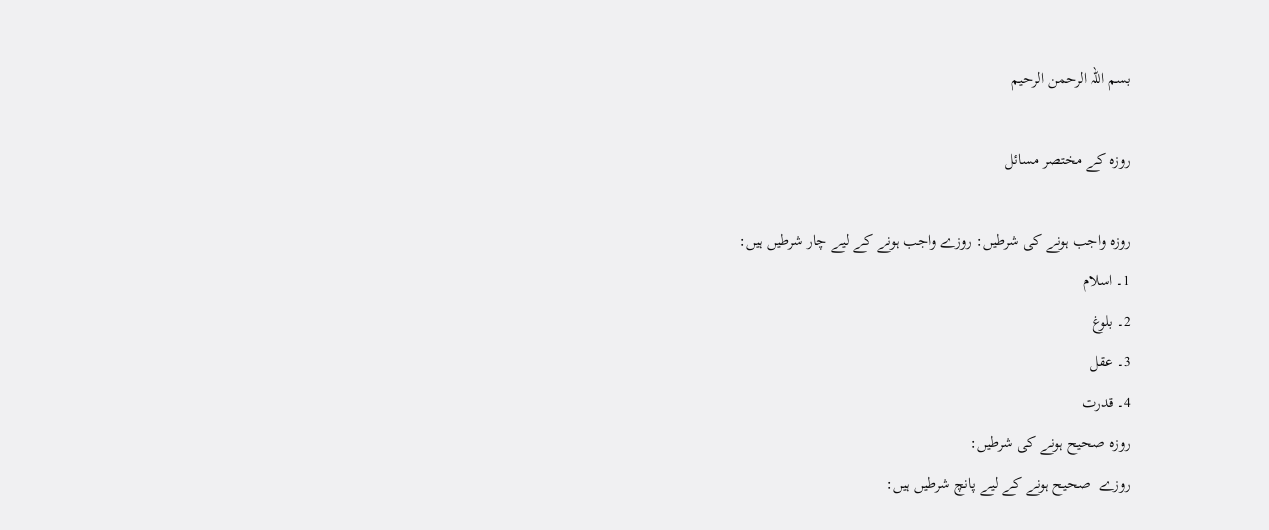بسم اللہ الرحمن الرحیم

روزہ کے مختصر مسائل

روزہ واجب ہونے کی شرطیں: روزے واجب ہونے کے لیے چار شرطیں ہیں:
1۔ اسلام
2۔ بلوغ
3۔ عقل
4۔ قدرت
روزہ صحیح ہونے کی شرطیں:
روزے  صحیح ہونے کے لیے پانچ شرطیں ہیں: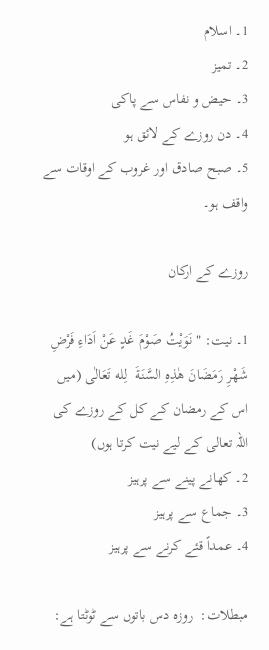1۔ اسلام
2۔ تمیز
3۔ حیض و نفاس سے پاکی
4۔ دن روزے کے لائق ہو
5۔ صبح صادق اور غروب کے اوقات سے واقف ہو۔

روزے کے ارکان

1۔ نیت: " نَوَيْتُ صَوْمَ غَدٍ عَنْ اَدَاءِ فَرْضِ شَهْرِ رَمَضَانَ هٰذِهِ السَّنَةَ  لِله تَعَالٰى (میں اس کے رمضان کے کل کے روزے کی اللہ تعالی کے لیے نیت کرتا ہوں)
2۔ کھانے پینے سے پرہیز
3۔ جماع سے پرہیز
4۔ عمداً قئے کرنے سے پرہیز

مبطلات:  روزہ دس باتوں سے ٹوٹتا ہے: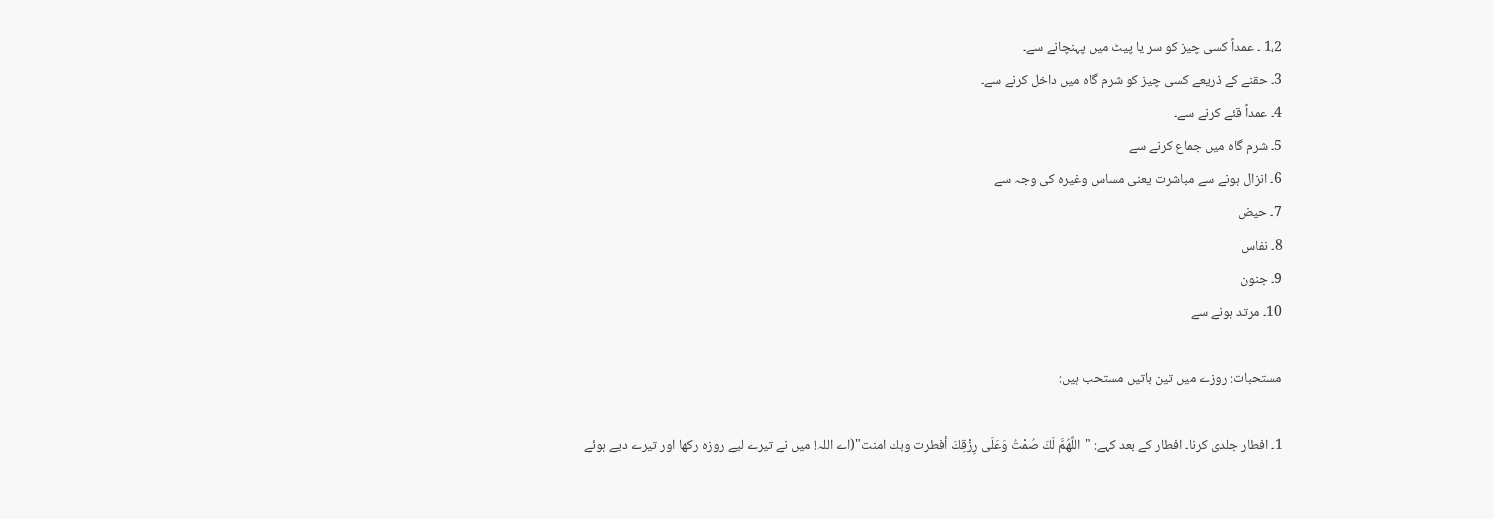1،2 ۔ عمداً کسی چیز کو سر یا پیٹ میں پہنچانے سے۔
3۔ حقنے کے ذریعے کسی چیز کو شرم گاہ میں داخل کرنے سے۔
4۔ عمداً قئے کرنے سے۔
5۔ شرم گاہ میں جماع کرنے سے
6۔ انزال ہونے سے مباشرت یعنی مساس وغیرہ کی وجہ سے
7۔ حیض
8۔ نفاس
9۔ جنون
10۔ مرتد ہونے سے

مستحبات: روزے میں تین باتیں مستحب ہیں:

1۔ افطار جلدی کرنا۔ افطار کے بعد کہے: "اللَّهُمَّ لَكَ صُمْتُ وَعَلَى رِزْقِكَ أفطرت وبك امنت"(اے اللہ! میں نے تیرے لیے روزہ رکھا اور تیرے دیے ہوئے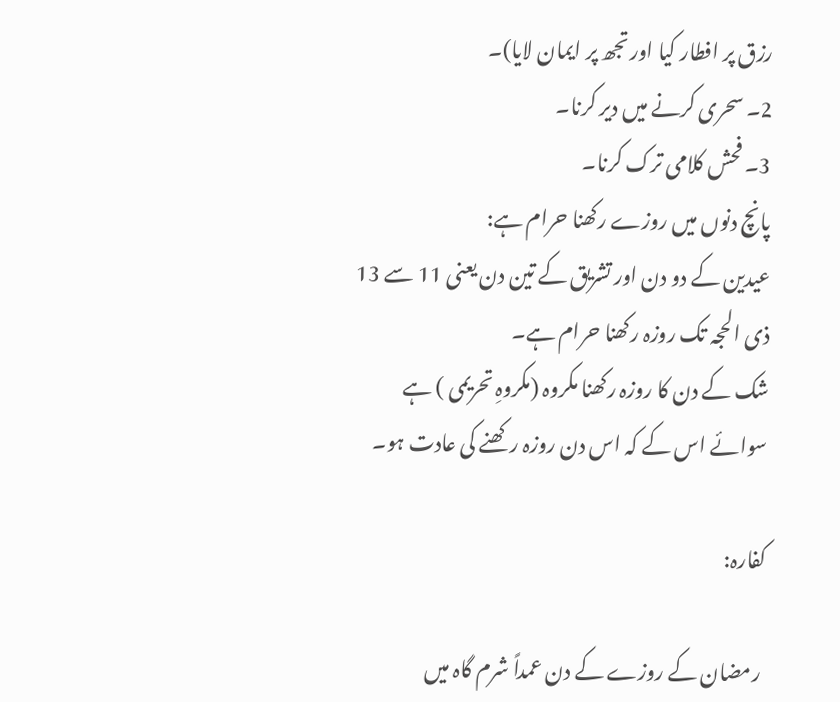رزق پر افطار کیا اور تجھ پر ایمان لایا)۔
2۔ سحری کرنے میں دیر کرنا۔
3۔ فحش کلامی ترک کرنا۔
پانچ دنوں میں روزے رکھنا حرام ہے:
عیدین کے دو دن اور تشریق کے تین دن یعنی 11 سے 13 ذی الحجہ تک روزہ رکھنا حرام ہے۔
شک کے دن کا روزہ رکھنا مکروہ (مکروہِ تحریمی ) ہے سوائے اس کے کہ اس دن روزہ رکھنے کی عادت ہو۔

کفارہ:

 رمضان کے روزے کے دن عمداً شرم گاہ میں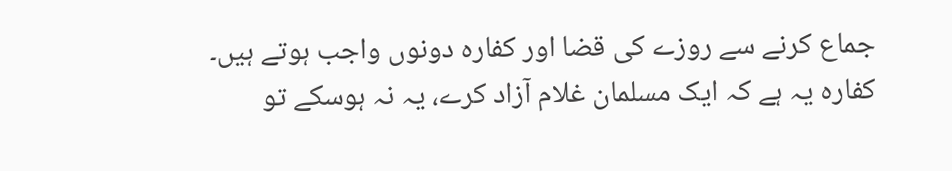جماع کرنے سے روزے کی قضا اور کفارہ دونوں واجب ہوتے ہیں۔
کفارہ یہ ہے کہ ایک مسلمان غلام آزاد کرے، یہ نہ ہوسکے تو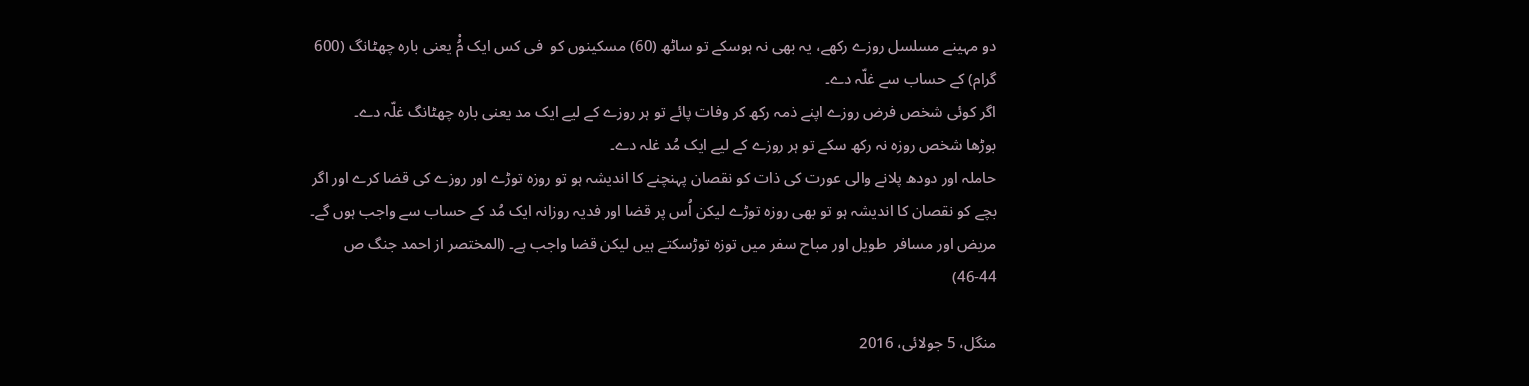دو مہینے مسلسل روزے رکھے، یہ بھی نہ ہوسکے تو ساٹھ (60) مسکینوں کو  فی کس ایک مُْ یعنی بارہ چھٹانگ (600 گرام) کے حساب سے غلّہ دے۔
اگر کوئی شخص فرض روزے اپنے ذمہ رکھ کر وفات پائے تو ہر روزے کے لیے ایک مد یعنی بارہ چھٹانگ غلّہ دے۔
بوڑھا شخص روزہ نہ رکھ سکے تو ہر روزے کے لیے ایک مُد غلہ دے۔
حاملہ اور دودھ پلانے والی عورت کی ذات کو نقصان پہنچنے کا اندیشہ ہو تو روزہ توڑے اور روزے کی قضا کرے اور اگر بچے کو نقصان کا اندیشہ ہو تو بھی روزہ توڑے لیکن اُس پر قضا اور فدیہ روزانہ ایک مُد کے حساب سے واجب ہوں گے۔
مریض اور مسافر  طویل اور مباح سفر میں توزہ توڑسکتے ہیں لیکن قضا واجب ہے۔ (المختصر از احمد جنگ ص 44-46)

منگل، 5 جولائی، 2016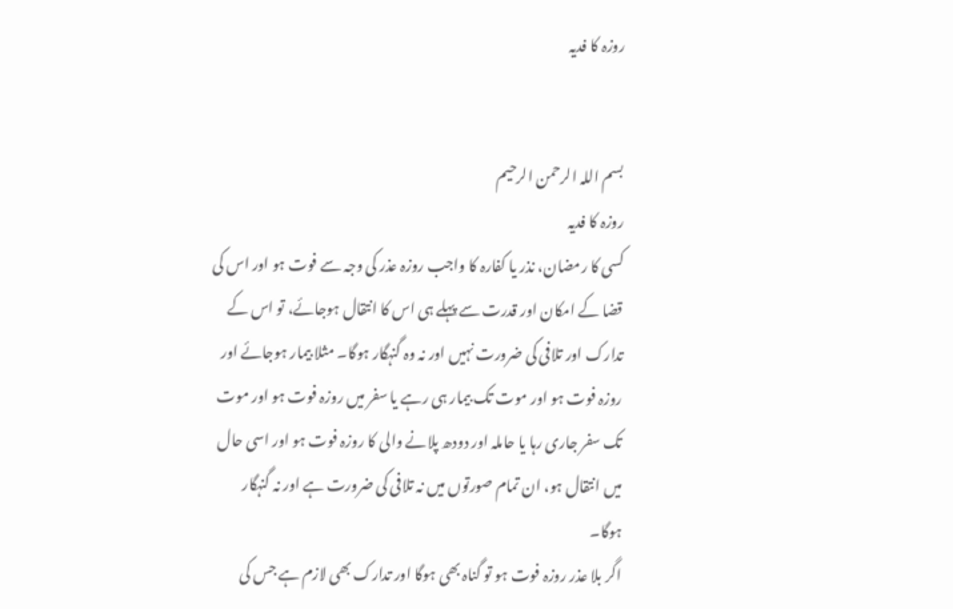روزہ کا فدیہ


بسم اللہ الرحمن الرحیم
روزہ کا فدیہ
کسی کا رمضان، نذر یا کفارہ کا واجب روزہ عذر کی وجہ سے فوت ہو اور اس کی قضا کے امکان اور قدرت سے پہلے ہی اس کا انتقال ہوجائے، تو اس کے تدارک اور تلافی کی ضرورت نہیں اور نہ وہ گنہگار ہوگا۔ مثلا بیمار ہوجائے اور روزہ فوت ہو اور موت تک بیمار ہی رہے یا سفر میں روزہ فوت ہو اور موت تک سفر جاری رہا یا حاملہ اور دودھ پلانے والی کا روزہ فوت ہو اور اسی حال میں انتقال ہو، ان تمام صورتوں میں نہ تلافی کی ضرورت ہے اور نہ گنہگار ہوگا۔
اگر بلا عذر روزہ فوت ہو تو گناہ بھی ہوگا اور تدارک بھی لازم ہے جس کی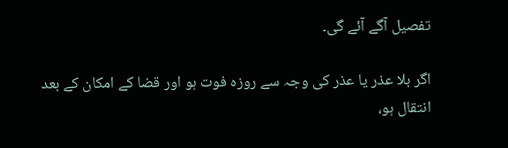تفصیل آگے آئے گی۔

اگر بلا عذر یا عذر کی وجہ سے روزہ فوت ہو اور قضا کے امکان کے بعد انتقال ہو،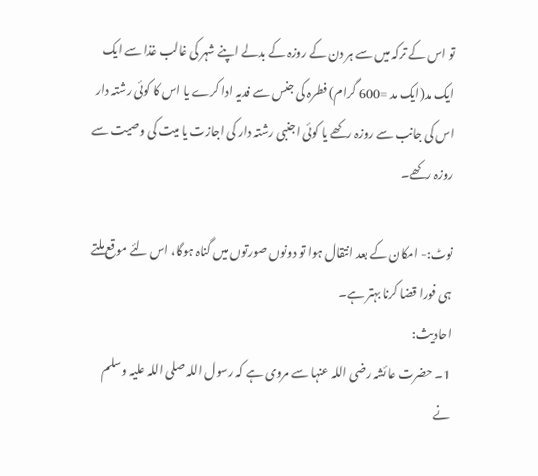تو اس کے ترکہ میں سے ہر دن کے روزہ کے بدلے اپنے شہر کی غالب غذا سے ایک ایک مد(ایک مد =600 گرام) فطرہ کی جنس سے فدیہ ادا کرے یا اس کا کوئی رشتہ دار اس کی جانب سے روزہ رکھے یا کوئی اجنبی رشتہ دار کی اجازت یا میت کی وصیت سے روزہ رکھے۔

نوٹ:- امکان کے بعد انتقال ہوا تو دونوں صورتوں میں گناہ ہوگا، اس لئے موقع ملتے ہی فورا قضا کرنا بہتر ہے۔
احادیث:
1۔ حضرت عائشہ رضی اللہ عنہا سے مروی ہے کہ رسول اللہ صلی اللہ علیہ وسلم نے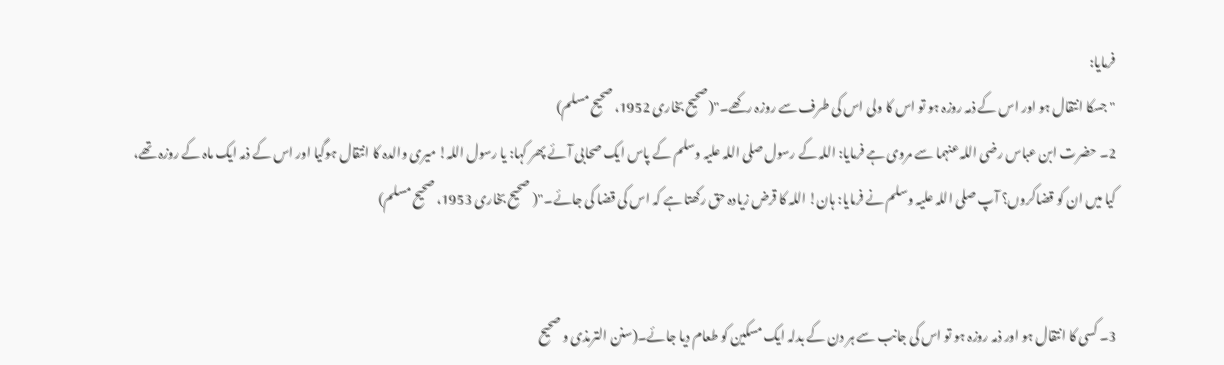فرمایا:
" جسکا انتقال ہو اور اس کے ذمہ روزہ ہو تو اس کا ولی اس کی طرف سے روزہ رکھے۔"(صحیح بخاری 1952، صحیح مسلم)
2۔ حضرت ابن عباس رضی اللہ عنہما سے مروی ہے فرمایا: اللہ کے رسول صلی اللہ علیہ وسلم کے پاس ایک صحابی آئے پھر کہا: یا رسول اللہ! میری والدہ کا انتقال ہوگیا اور اس کے ذمہ ایک ماہ کے روزہ تھے، کیا میں ان کو قضاکروں؟ آپ صلی اللہ علیہ وسلم نے فرمایا: ہان! اللہ کا قرض زیادہ حق رکھتا ہے کہ اس کی قضا کی جائے۔"( صحیح بخاری 1953، صحیح مسلم)


3۔ کسی کا انتقال ہو اور ذمہ روزہ ہو تو اس کی جانب سے ہر دن کے بدلہ ایک مسکین کو طعام دیا جائے۔(سنن الترمذی و صحیح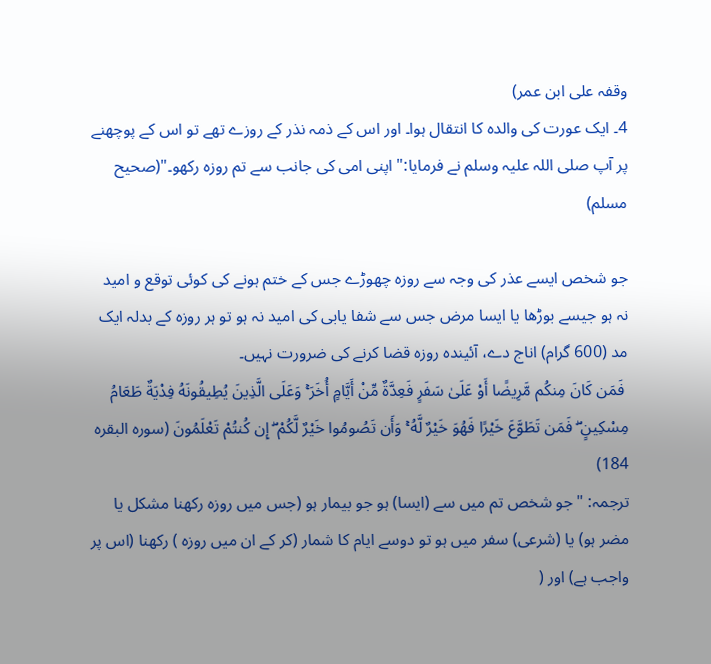وقفہ علی ابن عمر)
4۔ ایک عورت کی والدہ کا انتقال ہوا۔ اور اس کے ذمہ نذر کے روزے تھے تو اس کے پوچھنے پر آپ صلی اللہ علیہ وسلم نے فرمایا:" اپنی امی کی جانب سے تم روزہ رکھو۔"(صحیح مسلم)

جو شخص ایسے عذر کی وجہ سے روزہ چھوڑے جس کے ختم ہونے کی کوئی توقع و امید نہ ہو جیسے بوڑھا یا ایسا مرض جس سے شفا یابی کی امید نہ ہو تو ہر روزہ کے بدلہ ایک مد (600 گرام) اناج دے، آئیندہ روزہ قضا کرنے کی ضرورت نہیں۔
 فَمَن كَانَ مِنكُم مَّرِيضًا أَوْ عَلَىٰ سَفَرٍ فَعِدَّةٌ مِّنْ أَيَّامٍ أُخَرَ ۚ وَعَلَى الَّذِينَ يُطِيقُونَهُ فِدْيَةٌ طَعَامُ مِسْكِينٍ ۖ فَمَن تَطَوَّعَ خَيْرًا فَهُوَ خَيْرٌ لَّهُ ۚ وَأَن تَصُومُوا خَيْرٌ لَّكُمْ ۖ إِن كُنتُمْ تَعْلَمُونَ (سورہ البقرہ 184)
ترجمہ: "جو شخص تم میں سے (ایسا) ہو جو بیمار ہو (جس میں روزہ رکھنا مشکل یا مضر ہو) یا (شرعی) سفر میں ہو تو دوسے ایام کا شمار (کر کے ان میں روزہ ) رکھنا (اس پر واجب ہے) اور (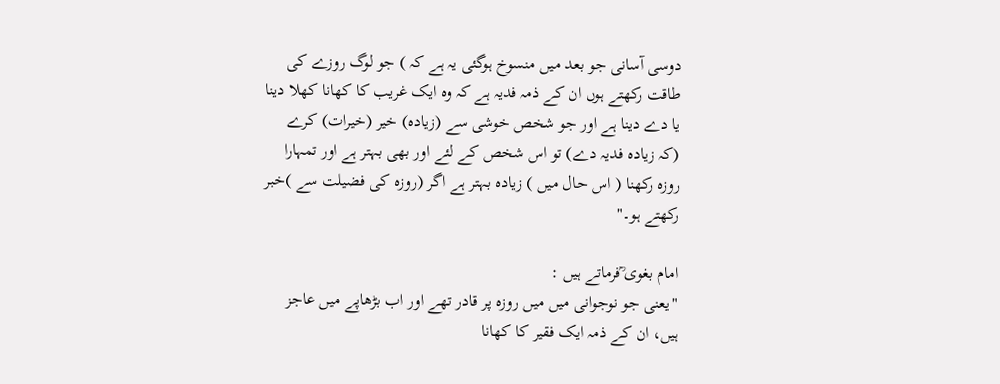دوسی آسانی جو بعد میں منسوخ ہوگئی یہ ہے کہ ) جو لوگ روزے کی طاقت رکھتے ہوں ان کے ذمہ فدیہ ہے کہ وہ ایک غریب کا کھانا کھلا دینا یا دے دینا ہے اور جو شخص خوشی سے (زیادہ) خیر (خیرات) کرے (کہ زیادہ فدیہ دے) تو اس شخص کے لئے اور بھی بہتر ہے اور تمہارا روزہ رکھنا ( اس حال میں ) زیادہ بہتر ہے اگر (روزہ کی فضیلت سے )خبر رکھتے ہو۔"

امام بغوی ؒفرماتے ہیں :
"یعنی جو نوجوانی میں میں روزہ پر قادر تھے اور اب بڑھاپے میں عاجز ہیں، ان کے ذمہ ایک فقیر کا کھانا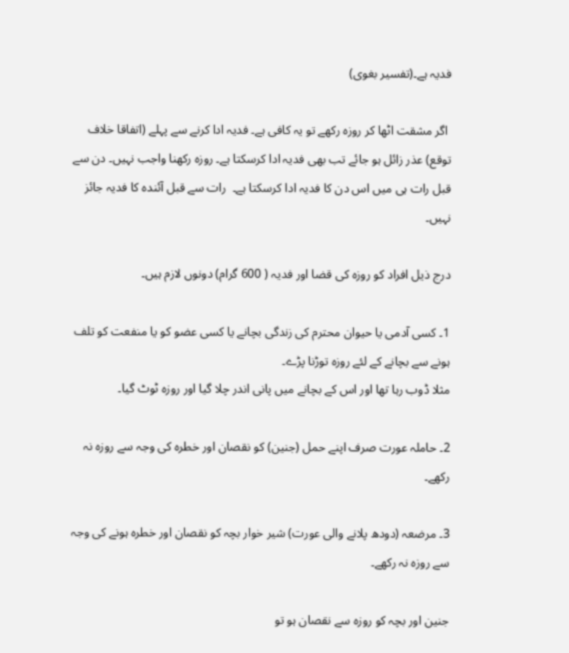فدیہ ہے۔(تفسیر بغوی)

 اگر مشقت اٹھا کر روزہ رکھے تو یہ کافی ہے۔ فدیہ ادا کرنے سے پہلے (اتفاقا خلاف توقع) عذر زائل ہو جائے تب بھی فدیہ ادا کرسکتا ہے۔ روزہ رکھنا واجب نہیں۔ دن سے قبل رات ہی میں اس دن کا فدیہ ادا کرسکتا ہے۔  رات سے قبل آئندہ کا فدیہ جائز نہیں۔

درج ذیل افراد کو روزہ کی قضا اور فدیہ ( 600 گرام) دونوں لازم ہیں۔

1۔ کسی آدمی یا حیوان محترم کی زندگی بچانے یا کسی عضو کو یا منفعت کو تلف ہونے سے بچانے کے لئے روزہ توڑنا پڑے۔
مثلا ڈوب رہا تھا اور اس کے بچانے میں پانی اندر چلا گیا اور روزہ ٹوٹ گیا۔

2۔ حاملہ عورت صرف اپنے حمل (جنین) کو نقصان اور خطرہ کی وجہ سے روزہ نہ رکھے۔

3۔ مرضعہ (دودھ پلانے والی عورت) شیر خوار بچہ کو نقصان اور خطرہ ہونے کی وجہ سے روزہ نہ رکھے۔

جنین اور بچہ کو روزہ سے نقصان ہو تو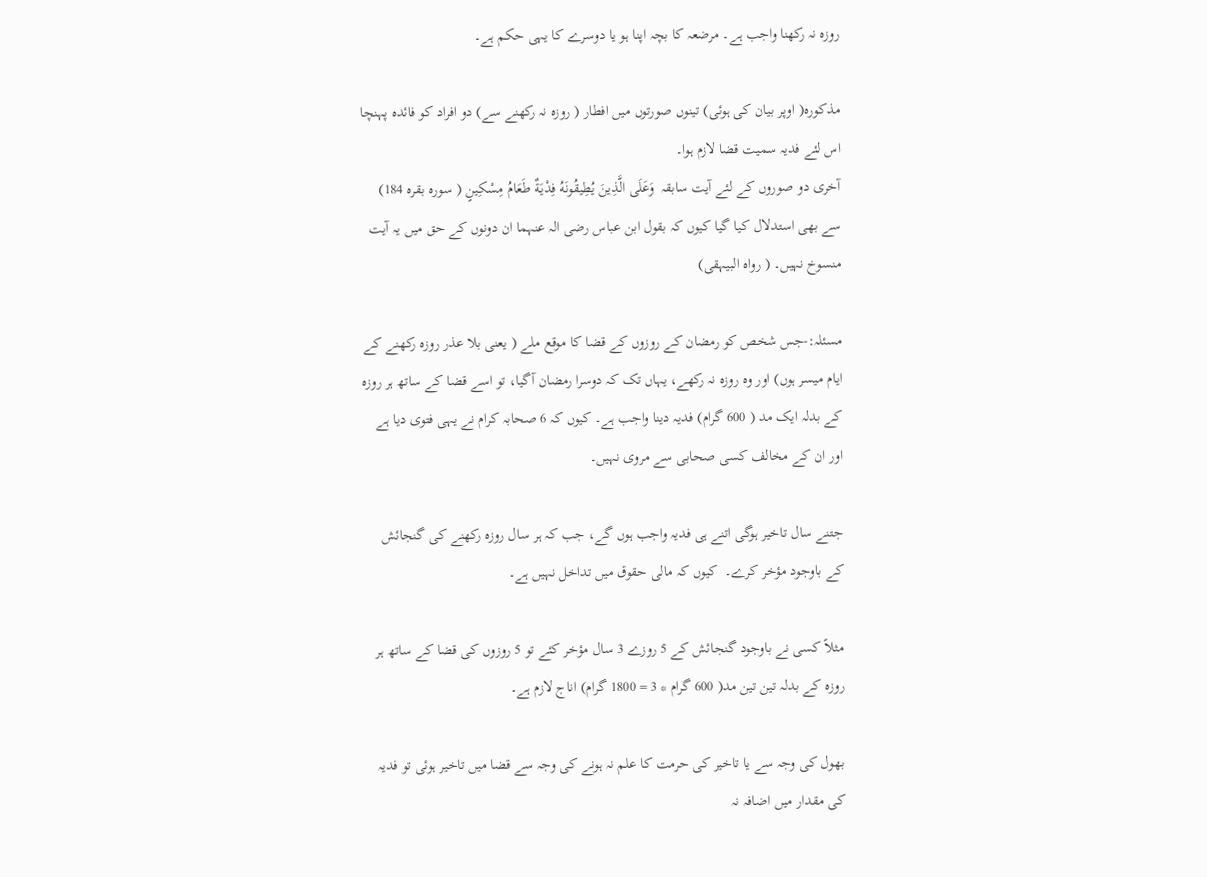روزہ نہ رکھنا واجب ہے۔ مرضعہ کا بچہ اپنا ہو یا دوسرے کا یہی حکم ہے۔

مذکورہ( اوپر بیان کی ہوئی) تینوں صورتوں میں افطار ( روزہ نہ رکھنے سے) دو افراد کو فائدہ پہنچا اس لئے فدیہ سمیت قضا لازم ہوا۔
آخری دو صوروں کے لئے آیت سابقہ  وَعَلَى الَّذِينَ يُطِيقُونَهُ فِدْيَةٌ طَعَامُ مِسْكِينٍ ( سورہ بقرہ 184)  سے بھی استدلال کیا گیا کیوں کہ بقول ابن عباس رضی الہ عنہما ان دونوں کے حق میں یہ آیت منسوخ نہیں۔ ( رواہ البیہقی)

مسئلہ:-جس شخص کو رمضان کے روزوں کے قضا کا موقع ملے ( یعنی بلا عذر روزہ رکھنے کے ایام میسر ہوں) اور وہ روزہ نہ رکھے، یہاں تک کہ دوسرا رمضان آگیا، تو اسے قضا کے ساتھ ہر روزہ کے بدلہ ایک مد ( 600 گرام) فدیہ دینا واجب ہے۔ کیوں کہ 6 صحابہ کرام نے یہی فتوی دیا ہے اور ان کے مخالف کسی صحابی سے مروی نہیں۔

جتنے سال تاخیر ہوگی اتنے ہی فدیہ واجب ہوں گے، جب کہ ہر سال روزہ رکھنے کی گنجائش کے باوجود مؤخر کرے۔  کیوں کہ مالی حقوق میں تداخل نہیں ہے۔

مثلاً کسی نے باوجود گنجائش کے 5 روزے 3 سال مؤخر کئے تو 5 روزوں کی قضا کے ساتھ ہر روزہ کے بدلہ تین تین مد( 600 گرام * 3 = 1800 گرام) اناج لازم ہے۔

بھول کی وجہ سے یا تاخیر کی حرمت کا علم نہ ہونے کی وجہ سے قضا میں تاخیر ہوئی تو فدیہ کی مقدار میں اضافہ نہ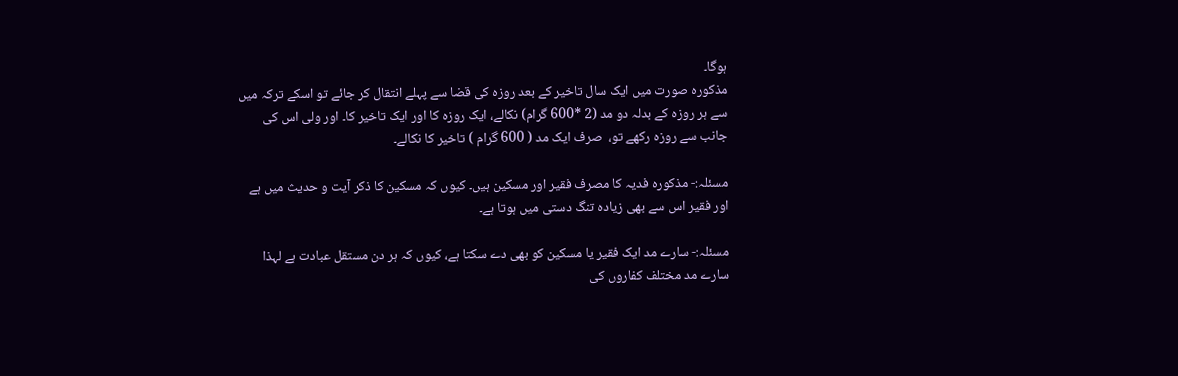ہوگا۔
مذکورہ صورت میں ایک سال تاخیر کے بعد روزہ کی قضا سے پہلے انتقال کر جائے تو اسکے ترکہ میں سے ہر روزہ کے بدلہ دو مد (2 *600 گرام) نکالے، ایک روزہ کا اور ایک تاخیر کا۔ اور ولی اس کی جانب سے روزہ رکھے تو،  صرف ایک مد ( 600 گرام ) تاخیر کا نکالے۔

مسئلہ:- مذکورہ فدیہ کا مصرف فقیر اور مسکین ہیں۔ کیوں کہ مسکین کا ذکر آیت و حدیث میں ہے اور فقیر اس سے بھی زیادہ تنگ دستی میں ہوتا ہے۔

مسئلہ:- سارے مد ایک فقیر یا مسکین کو بھی دے سکتا ہے، کیوں کہ ہر دن مستقل عبادت ہے لہذا سارے مد مختلف کفاروں کی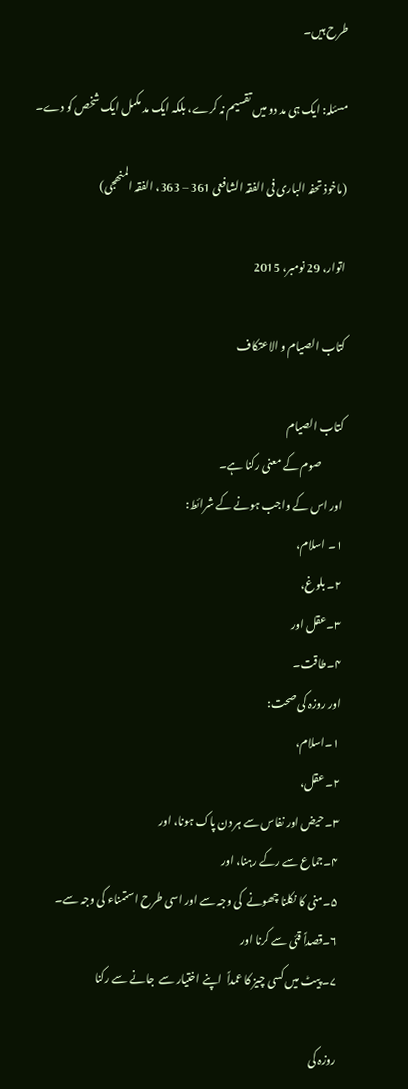طرح ہیں۔

مسئلہ: ایک ہی مد دو میں تقسیم نہ کرے، بلکہ ایک مد مکمل ایک شخص کو دے۔

(ماخوذ تحفہ الباری فی الفقہ الشافعی 361 – 363، الفقہ المنھجی)

اتوار، 29 نومبر، 2015

کتاب الصیام و الاعتکاف

کتاب الصیام
          صوم کے معنی رکنا ہے۔
اور اس کے واجب ہونے کے شرائط:
۱۔ اسلام،
۲۔ بلوغ،
۳۔عقل اور
۴۔طاقت۔
اور روزہ کی صحت:
۱۔اسلام،
۲۔عقل،
۳۔حیض اور نفاس سے ہر دن پاک ہونا، اور
۴۔جماع سے رکے رہنا، اور
۵۔منی کا نکلنا چھونے  کی وجہ سے اور اسی طرح استمناء کی وجہ سے۔
۶۔قصداً قئی سے کرنا اور
۷۔ پیٹ میں کسی چیز کا عمداً  اپنے اختیار سے  جانے سے رکنا

روزہ کی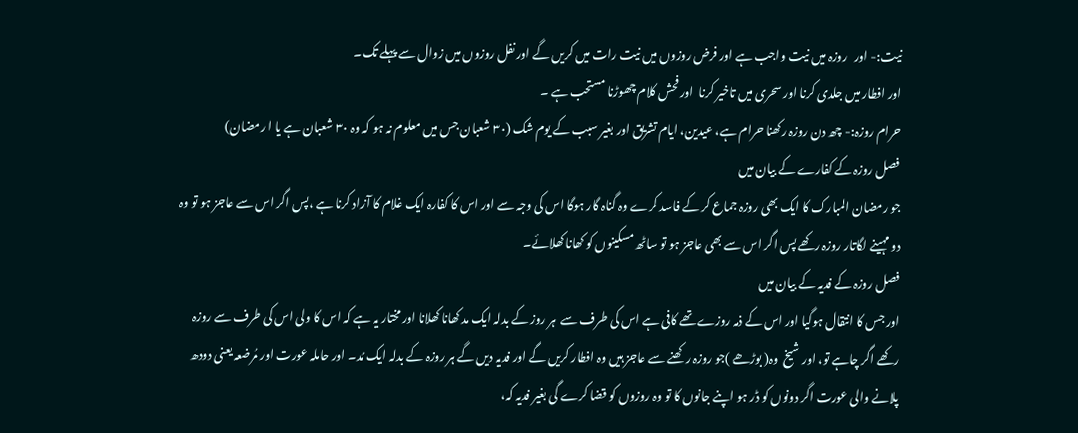نیت:- اور   روزہ میں نیت واجب ہے اور فرض روزوں میں نیت رات میں کریں گے اور نفل روزوں میں زوال سے پہلے تک۔
اور افطار میں جلدی کرنا اور سحری میں تاخیر کرنا  اور فحش کلام چھوڑنا مستحب ہے ۔
حرام روزہ:- چھ دن روزہ رکھنا حرام ہے، عیدین، ایام تشریق اور بغیر سبب کے یوم شک (۳۰ شعبان جس میں معلوم نہ ہو کہ وہ ۳۰ شعبان ہے یا ا رمضان)
فصل روزہ کے کفارے کے بیان میں
جو رمضان المبارک کا ایک بھی روزہ جماع کر کے فاسد کرے وہ گناہ گار ہوگا اس کی وجہ سے اور اس کا کفارہ ایک غلام کا آزاد کرنا ہے ،پس اگر اس سے عاجز ہو تو وہ  دو مہینے لگاتار روزہ رکھے پس اگر اس سے بھی عاجز ہو تو ساٹھ مسکینوں کو کھانا کھلائے۔
فصل روزہ کے فدیہ کے بیان میں
اور جس کا انتقال ہوگیا اور اس کے ذمہ روزےتھے کافی ہے اس کی طرف سے  ہر روز کے بدلہ ایک مد کھانا کھلانا اور مختار یہ ہے کہ اس کا ولی اس کی طرف سے روزہ رکھے اگر چاہے تو، اور شیخ  وہ( بوڑھے )جو روزہ رکھنے سے عاجز ہیں وہ افطار کریں گے اور فدیہ دیں گے ہر روزہ کے بدلہ ایک مُد۔ اور حاملہ عورت اور مُرضعہ یعنی دودھ پلانے والی عورت اگر دونوں کو ڈر ہو اپنے جانوں کا تو وہ روزوں کو قضا کرے گی بغیر فدیہ کہ،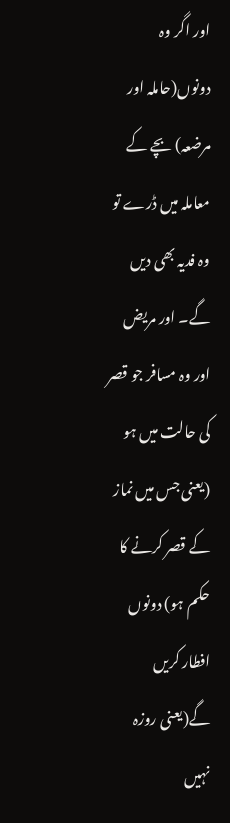اور اگر وہ دونوں(حاملہ اور مرضعہ) بچے کے معاملہ میں ڈرے تو وہ فدیہ بھی دیں گے۔ اور مریض اور وہ مسافر جو قصر کی حالت میں ہو (یعنی جس میں نماز کے قصر کرنے کا حکم ہو) دونوں افطار کریں گے(یعنی روزہ نہیں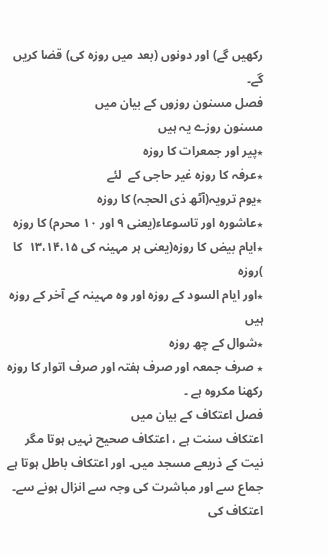رکھیں گے) اور دونوں (بعد میں روزہ کی) قضا کریں گے۔
فصل مسنون روزوں کے بیان میں
مسنون روزے یہ ہیں
٭پیر اور جمعرات کا روزہ
٭عرفہ کا روزہ غیر حاجی کے  لئے
٭یوم ترویہ(آٹھ ذی الحجہ) کا روزہ
٭عاشورہ اور تاسوعاء(یعنی ۹ اور ۱۰ محرم) کا روزہ
٭ایام بیض کا روزہ(یعنی ہر مہینہ کی ۱۳،۱۴،۱۵  کا )روزہ
٭اور ایام السود کے روزہ اور وہ مہینہ کے آخر کے روزہ ہیں
٭شوال کے چھ روزہ
٭ صرف جمعہ اور صرف ہفتہ اور صرف اتوار کا روزہ رکھنا مکروہ ہے ۔
فصل اعتکاف کے بیان میں
اعتکاف سنت ہے ، اعتکاف صحیح نہیں ہوتا مگر نیت کے ذریعے مسجد میں۔ اور اعتکاف باطل ہوتا ہے جماع سے اور مباشرت کی وجہ سے انزال ہونے سے۔
اعتکاف کی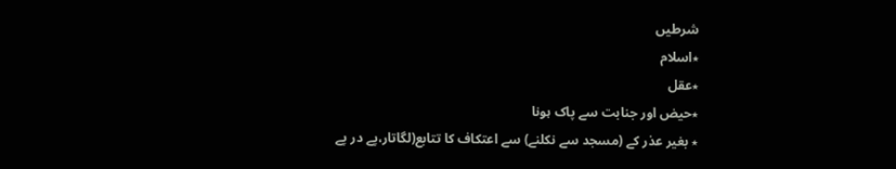شرطیں
٭اسلام
٭عقل
٭حیض اور جنابت سے پاک ہونا
٭ بغیر عذر کے (مسجد سے نکلنے) سے اعتکاف کا تتابع(لگاتار،پے در پے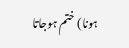ہونا) ختم ہوجاتا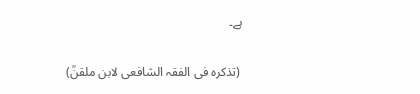ہے۔

 (تذکرہ فی الفقہ الشافعی لابن ملقنؒ)